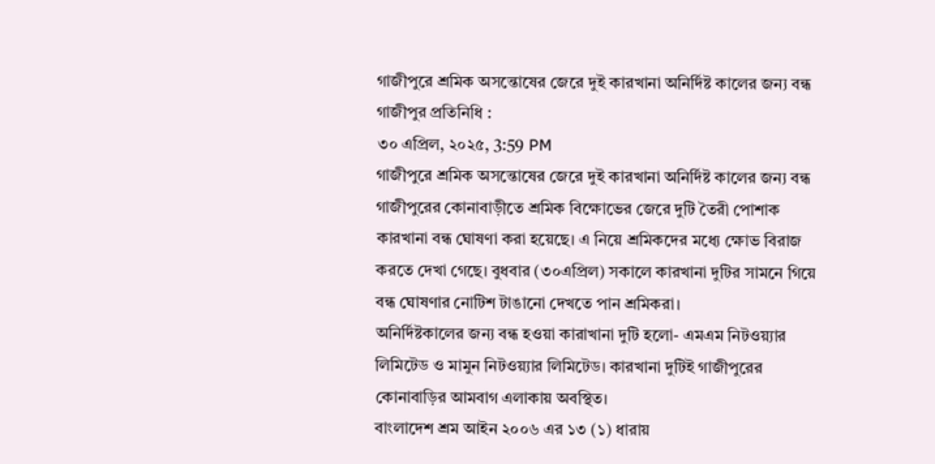গাজীপুরে শ্রমিক অসন্তোষের জেরে দুই কারখানা অনির্দিষ্ট কালের জন্য বন্ধ
গাজীপুর প্রতিনিধি :
৩০ এপ্রিল, ২০২৫, 3:59 PM
গাজীপুরে শ্রমিক অসন্তোষের জেরে দুই কারখানা অনির্দিষ্ট কালের জন্য বন্ধ
গাজীপুরের কোনাবাড়ীতে শ্রমিক বিক্ষোভের জেরে দুটি তৈরী পোশাক কারখানা বন্ধ ঘোষণা করা হয়েছে। এ নিয়ে শ্রমিকদের মধ্যে ক্ষোভ বিরাজ করতে দেখা গেছে। বুধবার (৩০এপ্রিল) সকালে কারখানা দুটির সামনে গিয়ে বন্ধ ঘোষণার নোটিশ টাঙানো দেখতে পান শ্রমিকরা।
অনির্দিষ্টকালের জন্য বন্ধ হওয়া কারাখানা দুটি হলো- এমএম নিটওয়্যার লিমিটেড ও মামুন নিটওয়্যার লিমিটেড। কারখানা দুটিই গাজীপুরের কোনাবাড়ির আমবাগ এলাকায় অবস্থিত।
বাংলাদেশ শ্রম আইন ২০০৬ এর ১৩ (১) ধারায়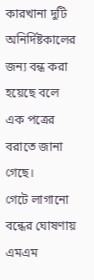কারখানা দুটি অনির্দিষ্টকালের জন্য বন্ধ করা হয়েছে বলে এক পত্রের বরাতে জানা গেছে।
গেটে লাগানো বন্ধের ঘোষণায় এমএম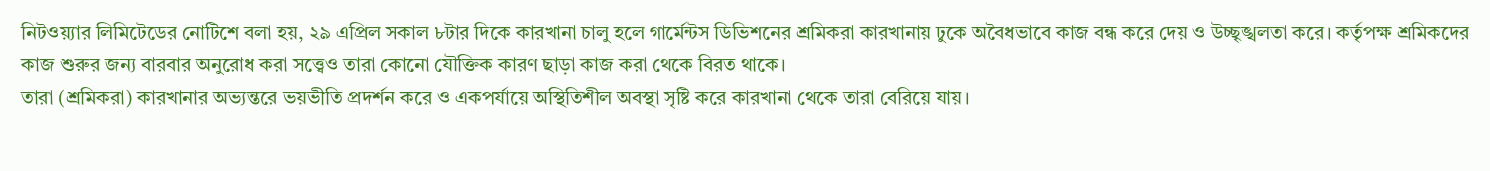নিটওয়্যার লিমিটেডের নোটিশে বলা হয়, ২৯ এপ্রিল সকাল ৮টার দিকে কারখানা চালু হলে গার্মেন্টস ডিভিশনের শ্রমিকরা কারখানায় ঢুকে অবৈধভাবে কাজ বন্ধ করে দেয় ও উচ্ছৃঙ্খলতা করে। কর্তৃপক্ষ শ্রমিকদের কাজ শুরুর জন্য বারবার অনুরোধ করা সত্ত্বেও তারা কোনো যৌক্তিক কারণ ছাড়া কাজ করা থেকে বিরত থাকে।
তারা (শ্রমিকরা) কারখানার অভ্যন্তরে ভয়ভীতি প্রদর্শন করে ও একপর্যায়ে অস্থিতিশীল অবস্থা সৃষ্টি করে কারখানা থেকে তারা বেরিয়ে যায়।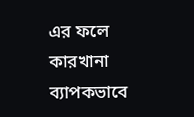এর ফলে কারখানা ব্যাপকভাবে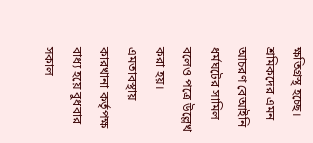ক্ষতিগ্রস্থ হচ্ছে। শ্রমিকদের এমন আচরণ বেআইনি ধর্মঘটের সামিল বলেও পত্রে উল্লেখ করা হয়।
এমতাবস্থায় কারখানা কর্তৃপক্ষ বাধ্য হয়ে বুধবার সকাল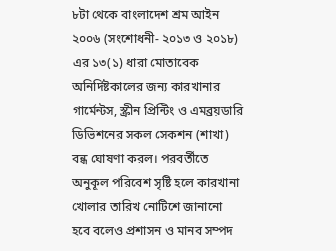৮টা থেকে বাংলাদেশ শ্রম আইন ২০০৬ (সংশোধনী- ২০১৩ ও ২০১৮) এর ১৩(১) ধারা মোতাবেক অনির্দিষ্টকালের জন্য কারখানার গার্মেন্টস, স্ক্রীন প্রিন্টিং ও এমব্রয়ডারি ডিভিশনের সকল সেকশন (শাখা) বন্ধ ঘোষণা করল। পরবর্তীতে অনুকূল পরিবেশ সৃষ্টি হলে কারখানা খোলার তারিখ নোটিশে জানানো হবে বলেও প্রশাসন ও মানব সম্পদ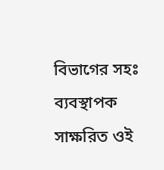বিভাগের সহঃ ব্যবস্থাপক সাক্ষরিত ওই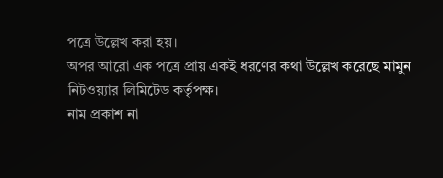পত্রে উল্লেখ করা হয়।
অপর আরো এক পত্রে প্রায় একই ধরণের কথা উল্লেখ করেছে মামুন নিটওয়্যার লিমিটেড কর্তৃপক্ষ।
নাম প্রকাশ না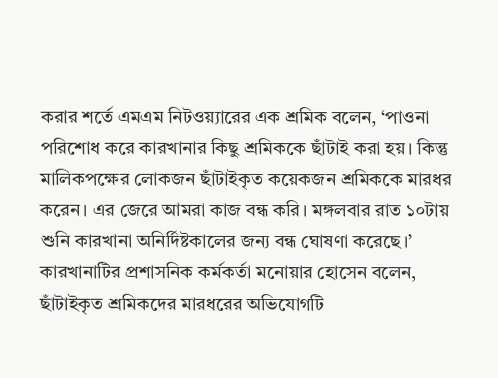করার শর্তে এমএম নিটওয়্যারের এক শ্রমিক বলেন, ‘পাওনা পরিশোধ করে কারখানার কিছু শ্রমিককে ছাঁটাই করা হয়। কিন্তু মালিকপক্ষের লোকজন ছাঁটাইকৃত কয়েকজন শ্রমিককে মারধর করেন। এর জেরে আমরা কাজ বন্ধ করি। মঙ্গলবার রাত ১০টায় শুনি কারখানা অনির্দিষ্টকালের জন্য বন্ধ ঘোষণা করেছে।’
কারখানাটির প্রশাসনিক কর্মকর্তা মনোয়ার হোসেন বলেন, ছাঁটাইকৃত শ্রমিকদের মারধরের অভিযোগটি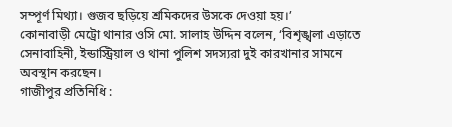সম্পূর্ণ মিথ্যা। গুজব ছড়িয়ে শ্রমিকদের উসকে দেওয়া হয়।’
কোনাবাড়ী মেট্রো থানার ওসি মো. সালাহ উদ্দিন বলেন, ‘বিশৃঙ্খলা এড়াতে সেনাবাহিনী, ইন্ডাস্ট্রিয়াল ও থানা পুলিশ সদস্যরা দুই কারখানার সামনে অবস্থান করছেন।
গাজীপুর প্রতিনিধি :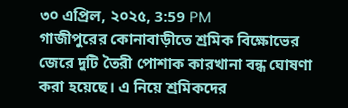৩০ এপ্রিল, ২০২৫, 3:59 PM
গাজীপুরের কোনাবাড়ীতে শ্রমিক বিক্ষোভের জেরে দুটি তৈরী পোশাক কারখানা বন্ধ ঘোষণা করা হয়েছে। এ নিয়ে শ্রমিকদের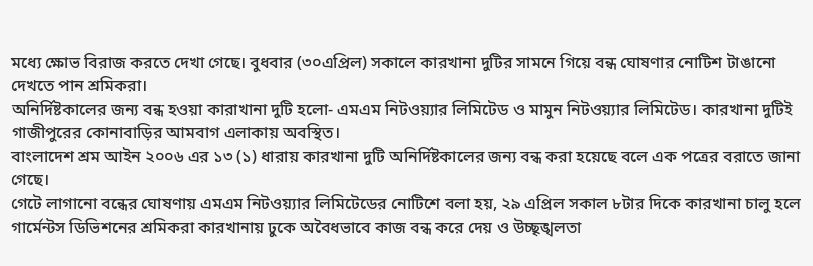মধ্যে ক্ষোভ বিরাজ করতে দেখা গেছে। বুধবার (৩০এপ্রিল) সকালে কারখানা দুটির সামনে গিয়ে বন্ধ ঘোষণার নোটিশ টাঙানো দেখতে পান শ্রমিকরা।
অনির্দিষ্টকালের জন্য বন্ধ হওয়া কারাখানা দুটি হলো- এমএম নিটওয়্যার লিমিটেড ও মামুন নিটওয়্যার লিমিটেড। কারখানা দুটিই গাজীপুরের কোনাবাড়ির আমবাগ এলাকায় অবস্থিত।
বাংলাদেশ শ্রম আইন ২০০৬ এর ১৩ (১) ধারায় কারখানা দুটি অনির্দিষ্টকালের জন্য বন্ধ করা হয়েছে বলে এক পত্রের বরাতে জানা গেছে।
গেটে লাগানো বন্ধের ঘোষণায় এমএম নিটওয়্যার লিমিটেডের নোটিশে বলা হয়, ২৯ এপ্রিল সকাল ৮টার দিকে কারখানা চালু হলে গার্মেন্টস ডিভিশনের শ্রমিকরা কারখানায় ঢুকে অবৈধভাবে কাজ বন্ধ করে দেয় ও উচ্ছৃঙ্খলতা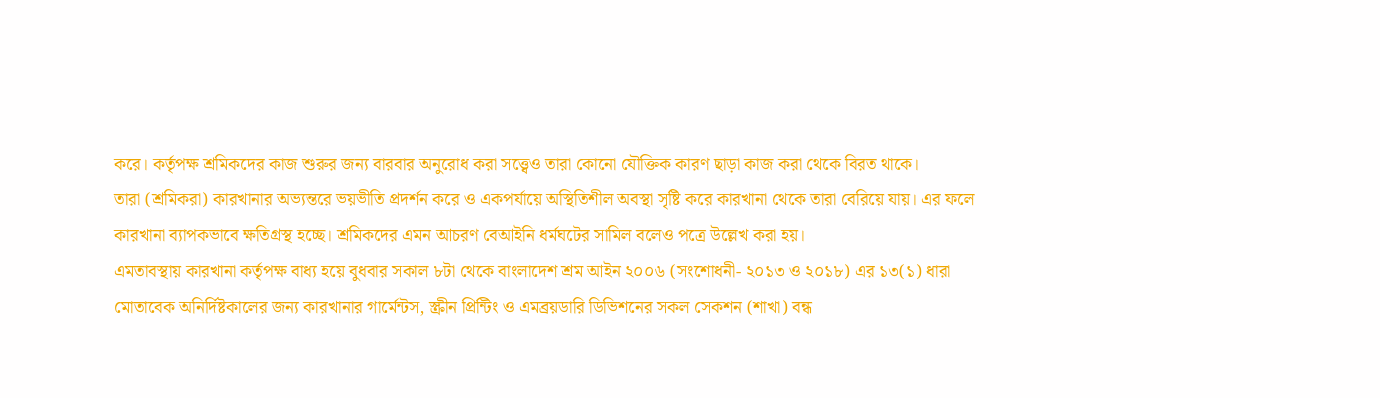করে। কর্তৃপক্ষ শ্রমিকদের কাজ শুরুর জন্য বারবার অনুরোধ করা সত্ত্বেও তারা কোনো যৌক্তিক কারণ ছাড়া কাজ করা থেকে বিরত থাকে।
তারা (শ্রমিকরা) কারখানার অভ্যন্তরে ভয়ভীতি প্রদর্শন করে ও একপর্যায়ে অস্থিতিশীল অবস্থা সৃষ্টি করে কারখানা থেকে তারা বেরিয়ে যায়। এর ফলে কারখানা ব্যাপকভাবে ক্ষতিগ্রস্থ হচ্ছে। শ্রমিকদের এমন আচরণ বেআইনি ধর্মঘটের সামিল বলেও পত্রে উল্লেখ করা হয়।
এমতাবস্থায় কারখানা কর্তৃপক্ষ বাধ্য হয়ে বুধবার সকাল ৮টা থেকে বাংলাদেশ শ্রম আইন ২০০৬ (সংশোধনী- ২০১৩ ও ২০১৮) এর ১৩(১) ধারা মোতাবেক অনির্দিষ্টকালের জন্য কারখানার গার্মেন্টস, স্ক্রীন প্রিন্টিং ও এমব্রয়ডারি ডিভিশনের সকল সেকশন (শাখা) বন্ধ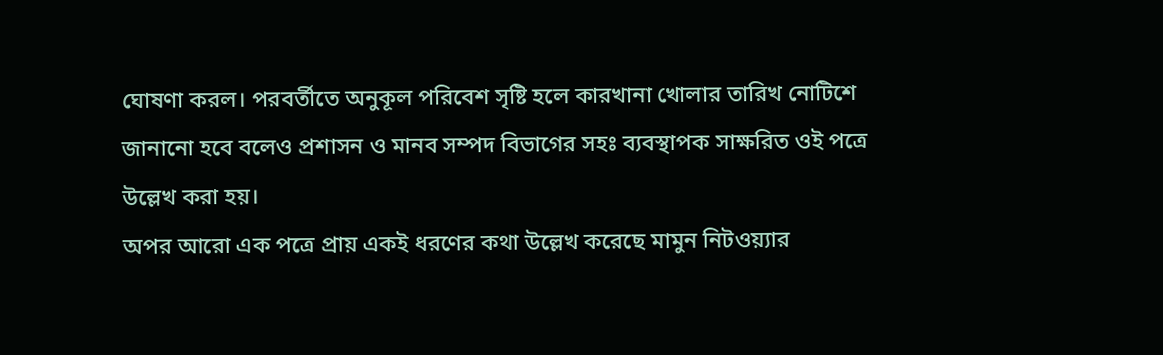ঘোষণা করল। পরবর্তীতে অনুকূল পরিবেশ সৃষ্টি হলে কারখানা খোলার তারিখ নোটিশে জানানো হবে বলেও প্রশাসন ও মানব সম্পদ বিভাগের সহঃ ব্যবস্থাপক সাক্ষরিত ওই পত্রে উল্লেখ করা হয়।
অপর আরো এক পত্রে প্রায় একই ধরণের কথা উল্লেখ করেছে মামুন নিটওয়্যার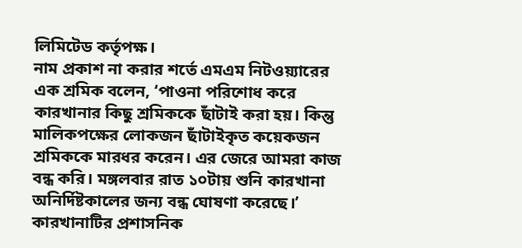লিমিটেড কর্তৃপক্ষ।
নাম প্রকাশ না করার শর্তে এমএম নিটওয়্যারের এক শ্রমিক বলেন, ‘পাওনা পরিশোধ করে কারখানার কিছু শ্রমিককে ছাঁটাই করা হয়। কিন্তু মালিকপক্ষের লোকজন ছাঁটাইকৃত কয়েকজন শ্রমিককে মারধর করেন। এর জেরে আমরা কাজ বন্ধ করি। মঙ্গলবার রাত ১০টায় শুনি কারখানা অনির্দিষ্টকালের জন্য বন্ধ ঘোষণা করেছে।’
কারখানাটির প্রশাসনিক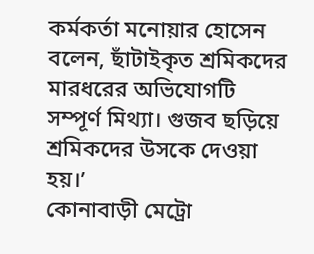কর্মকর্তা মনোয়ার হোসেন বলেন, ছাঁটাইকৃত শ্রমিকদের মারধরের অভিযোগটি সম্পূর্ণ মিথ্যা। গুজব ছড়িয়ে শ্রমিকদের উসকে দেওয়া হয়।’
কোনাবাড়ী মেট্রো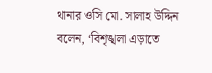থানার ওসি মো. সালাহ উদ্দিন বলেন, ‘বিশৃঙ্খলা এড়াতে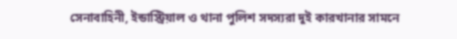সেনাবাহিনী, ইন্ডাস্ট্রিয়াল ও থানা পুলিশ সদস্যরা দুই কারখানার সামনে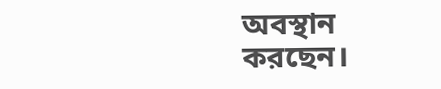অবস্থান করছেন।